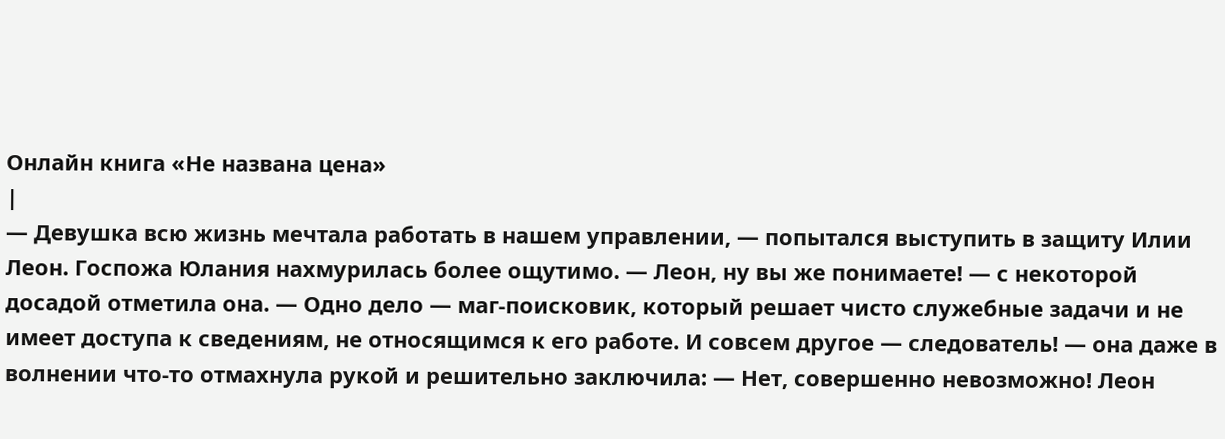Онлайн книга «Не названа цена»
|
— Девушка всю жизнь мечтала работать в нашем управлении, — попытался выступить в защиту Илии Леон. Госпожа Юлания нахмурилась более ощутимо. — Леон, ну вы же понимаете! — с некоторой досадой отметила она. — Одно дело — маг-поисковик, который решает чисто служебные задачи и не имеет доступа к сведениям, не относящимся к его работе. И совсем другое — следователь! — она даже в волнении что-то отмахнула рукой и решительно заключила: — Нет, совершенно невозможно! Леон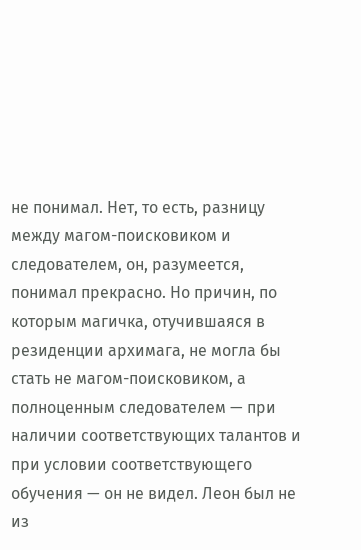не понимал. Нет, то есть, разницу между магом-поисковиком и следователем, он, разумеется, понимал прекрасно. Но причин, по которым магичка, отучившаяся в резиденции архимага, не могла бы стать не магом-поисковиком, а полноценным следователем — при наличии соответствующих талантов и при условии соответствующего обучения — он не видел. Леон был не из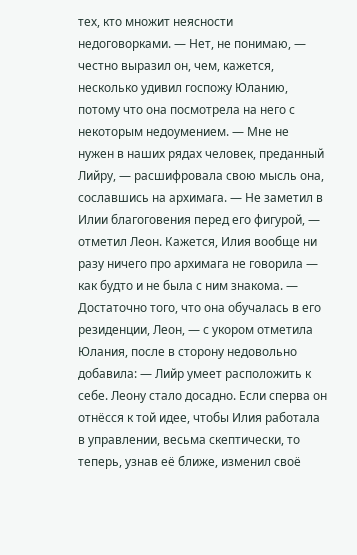тех, кто множит неясности недоговорками. — Нет, не понимаю, — честно выразил он, чем, кажется, несколько удивил госпожу Юланию, потому что она посмотрела на него с некоторым недоумением. — Мне не нужен в наших рядах человек, преданный Лийру, — расшифровала свою мысль она, сославшись на архимага. — Не заметил в Илии благоговения перед его фигурой, — отметил Леон. Кажется, Илия вообще ни разу ничего про архимага не говорила — как будто и не была с ним знакома. — Достаточно того, что она обучалась в его резиденции, Леон, — с укором отметила Юлания, после в сторону недовольно добавила: — Лийр умеет расположить к себе. Леону стало досадно. Если сперва он отнёсся к той идее, чтобы Илия работала в управлении, весьма скептически, то теперь, узнав её ближе, изменил своё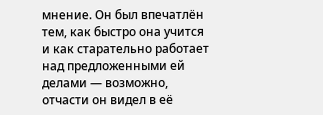мнение. Он был впечатлён тем, как быстро она учится и как старательно работает над предложенными ей делами — возможно, отчасти он видел в её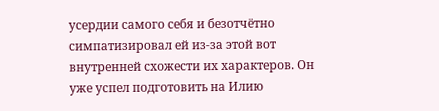усердии самого себя и безотчётно симпатизировал ей из-за этой вот внутренней схожести их характеров. Он уже успел подготовить на Илию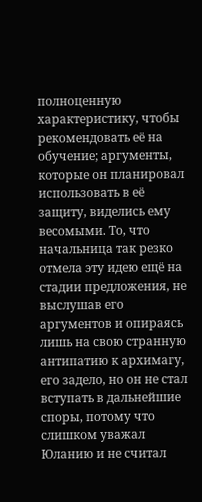полноценную характеристику, чтобы рекомендовать её на обучение; аргументы, которые он планировал использовать в её защиту, виделись ему весомыми. То, что начальница так резко отмела эту идею ещё на стадии предложения, не выслушав его аргументов и опираясь лишь на свою странную антипатию к архимагу, его задело, но он не стал вступать в дальнейшие споры, потому что слишком уважал Юланию и не считал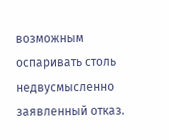возможным оспаривать столь недвусмысленно заявленный отказ.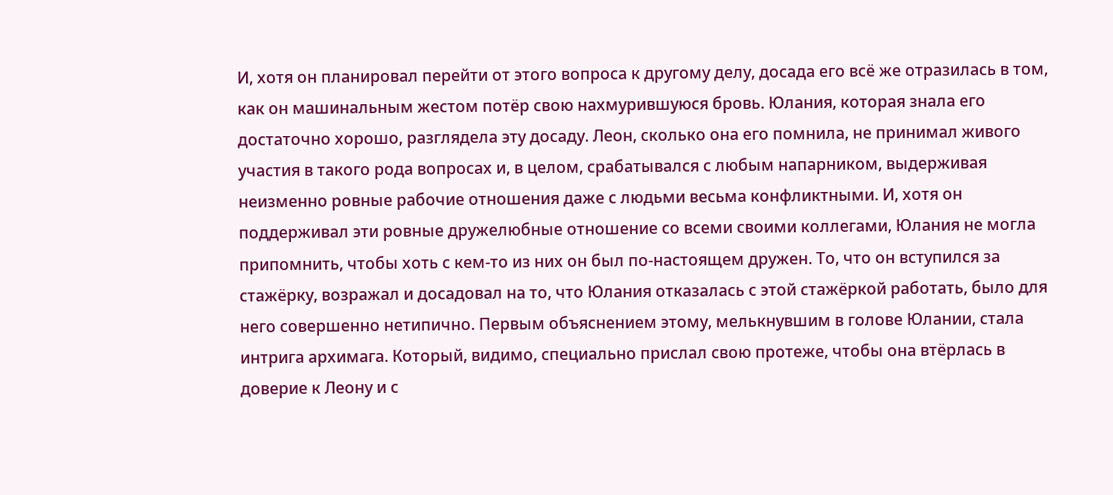И, хотя он планировал перейти от этого вопроса к другому делу, досада его всё же отразилась в том, как он машинальным жестом потёр свою нахмурившуюся бровь. Юлания, которая знала его достаточно хорошо, разглядела эту досаду. Леон, сколько она его помнила, не принимал живого участия в такого рода вопросах и, в целом, срабатывался с любым напарником, выдерживая неизменно ровные рабочие отношения даже с людьми весьма конфликтными. И, хотя он поддерживал эти ровные дружелюбные отношение со всеми своими коллегами, Юлания не могла припомнить, чтобы хоть с кем-то из них он был по-настоящем дружен. То, что он вступился за стажёрку, возражал и досадовал на то, что Юлания отказалась с этой стажёркой работать, было для него совершенно нетипично. Первым объяснением этому, мелькнувшим в голове Юлании, стала интрига архимага. Который, видимо, специально прислал свою протеже, чтобы она втёрлась в доверие к Леону и с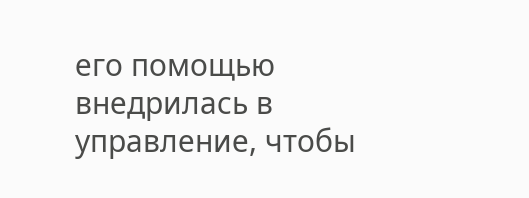его помощью внедрилась в управление, чтобы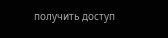получить доступ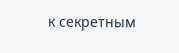к секретным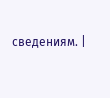сведениям. |